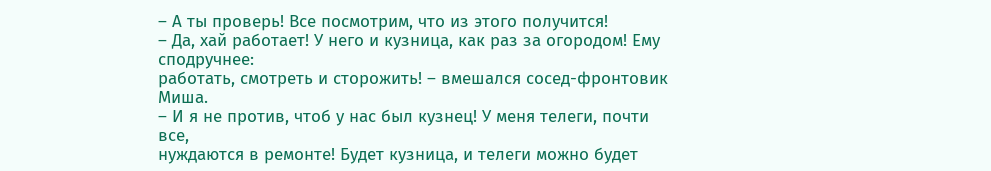– А ты проверь! Все посмотрим, что из этого получится!
– Да, хай работает! У него и кузница, как раз за огородом! Ему сподручнее:
работать, смотреть и сторожить! – вмешался сосед-фронтовик Миша.
– И я не против, чтоб у нас был кузнец! У меня телеги, почти все,
нуждаются в ремонте! Будет кузница, и телеги можно будет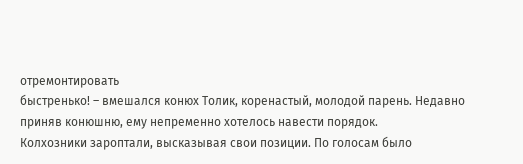отремонтировать
быстренько! – вмешался конюх Толик, коренастый, молодой парень. Недавно
приняв конюшню, ему непременно хотелось навести порядок.
Колхозники зароптали, высказывая свои позиции. По голосам было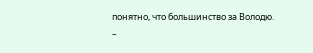понятно, что большинство за Володю.
–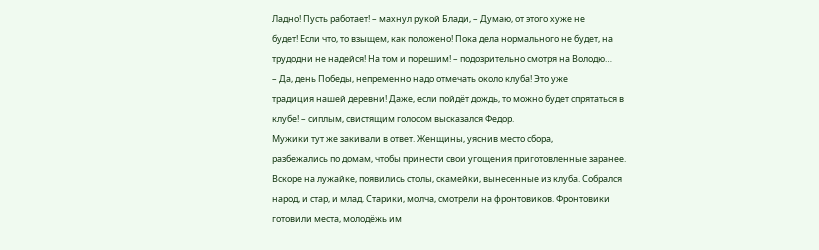Ладно! Пусть работает! – махнул рукой Блади, – Думаю, от этого хуже не
будет! Если что, то взыщем, как положено! Пока дела нормального не будет, на
трудодни не надейся! На том и порешим! – подозрительно смотря на Володю…
– Да, день Победы, непременно надо отмечать около клуба! Это уже
традиция нашей деревни! Даже, если пойдёт дождь, то можно будет спрятаться в
клубе! – сиплым, свистящим голосом высказался Федор.
Мужики тут же закивали в ответ. Женщины, уяснив место сбора,
разбежались по домам, чтобы принести свои угощения приготовленные заранее.
Вскоре на лужайке, появились столы, скамейки, вынесенные из клуба. Собрался
народ, и стар, и млад. Старики, молча, смотрели на фронтовиков. Фронтовики
готовили места, молодёжь им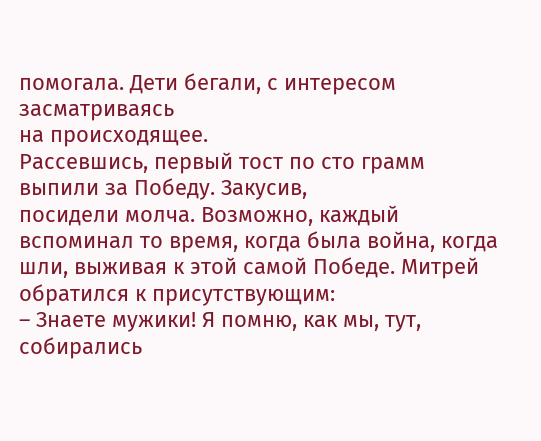помогала. Дети бегали, с интересом засматриваясь
на происходящее.
Рассевшись, первый тост по сто грамм выпили за Победу. Закусив,
посидели молча. Возможно, каждый вспоминал то время, когда была война, когда
шли, выживая к этой самой Победе. Митрей обратился к присутствующим:
– Знаете мужики! Я помню, как мы, тут, собирались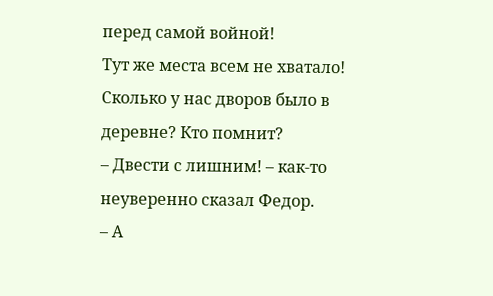перед самой войной!
Тут же места всем не хватало! Сколько у нас дворов было в деревне? Кто помнит?
– Двести с лишним! – как-то неуверенно сказал Федор.
– А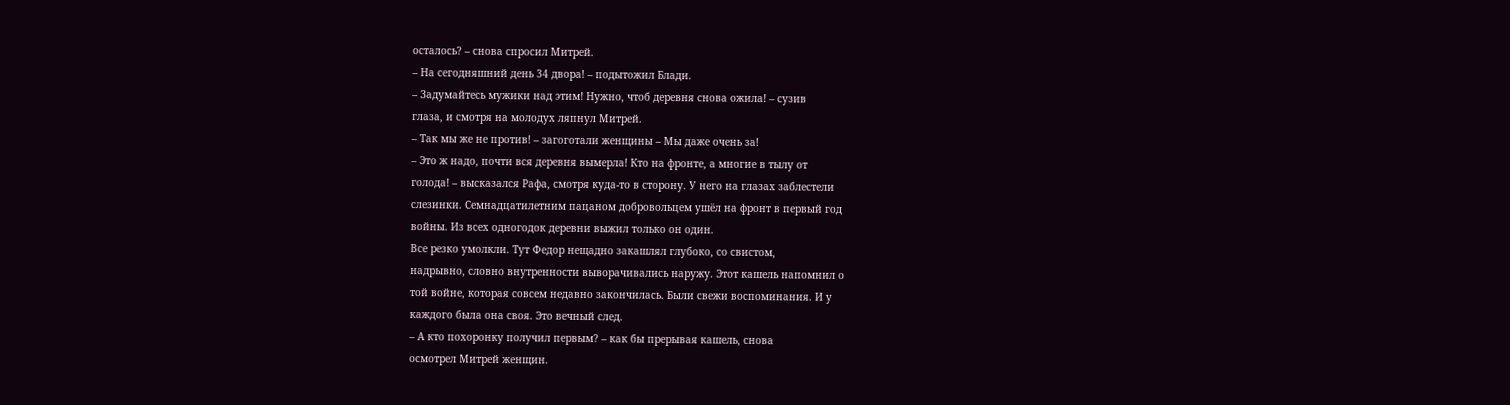осталось? – снова спросил Митрей.
– На сегодняшний день 34 двора! – подытожил Блади.
– Задумайтесь мужики над этим! Нужно, чтоб деревня снова ожила! – сузив
глаза, и смотря на молодух ляпнул Митрей.
– Так мы же не против! – загоготали женщины – Мы даже очень за!
– Это ж надо, почти вся деревня вымерла! Кто на фронте, а многие в тылу от
голода! – высказался Рафа, смотря куда-то в сторону. У него на глазах заблестели
слезинки. Семнадцатилетним пацаном добровольцем ушёл на фронт в первый год
войны. Из всех одногодок деревни выжил только он один.
Все резко умолкли. Тут Федор нещадно закашлял глубоко, со свистом,
надрывно, словно внутренности выворачивались наружу. Этот кашель напомнил о
той войне, которая совсем недавно закончилась. Были свежи воспоминания. И у
каждого была она своя. Это вечный след.
– А кто похоронку получил первым? – как бы прерывая кашель, снова
осмотрел Митрей женщин.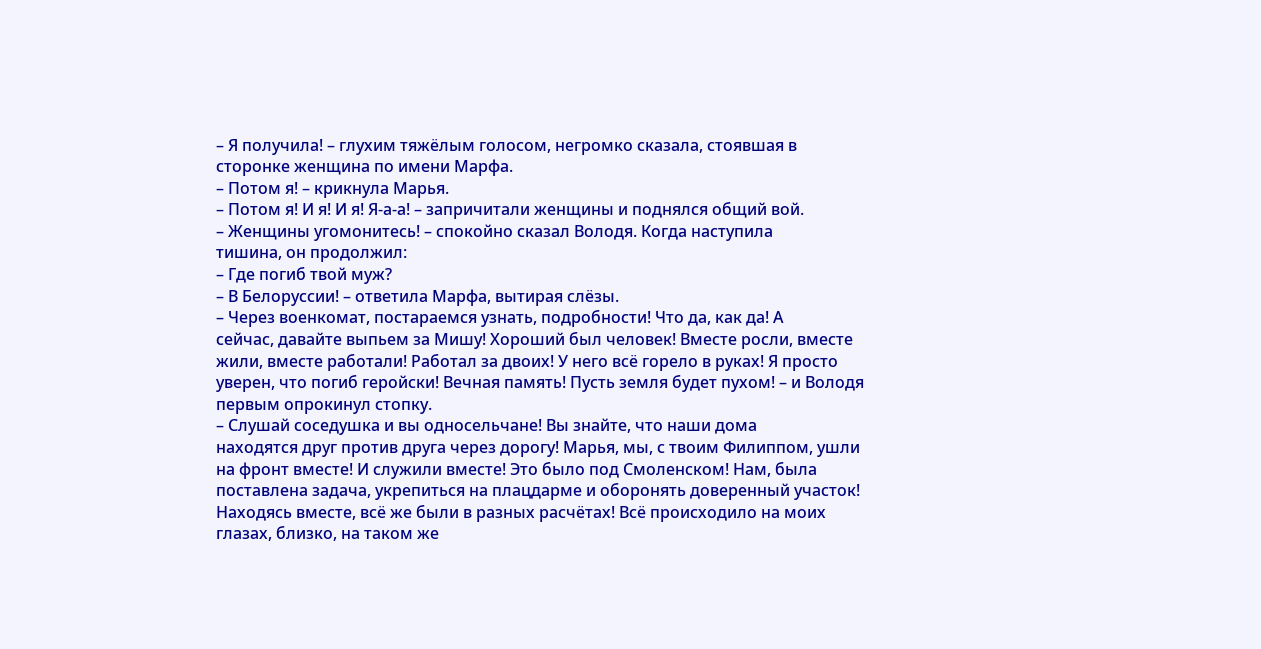– Я получила! – глухим тяжёлым голосом, негромко сказала, стоявшая в
сторонке женщина по имени Марфа.
– Потом я! – крикнула Марья.
– Потом я! И я! И я! Я-а-а! – запричитали женщины и поднялся общий вой.
– Женщины угомонитесь! – спокойно сказал Володя. Когда наступила
тишина, он продолжил:
– Где погиб твой муж?
– В Белоруссии! – ответила Марфа, вытирая слёзы.
– Через военкомат, постараемся узнать, подробности! Что да, как да! А
сейчас, давайте выпьем за Мишу! Хороший был человек! Вместе росли, вместе
жили, вместе работали! Работал за двоих! У него всё горело в руках! Я просто
уверен, что погиб геройски! Вечная память! Пусть земля будет пухом! – и Володя
первым опрокинул стопку.
– Слушай соседушка и вы односельчане! Вы знайте, что наши дома
находятся друг против друга через дорогу! Марья, мы, с твоим Филиппом, ушли
на фронт вместе! И служили вместе! Это было под Смоленском! Нам, была
поставлена задача, укрепиться на плацдарме и оборонять доверенный участок!
Находясь вместе, всё же были в разных расчётах! Всё происходило на моих
глазах, близко, на таком же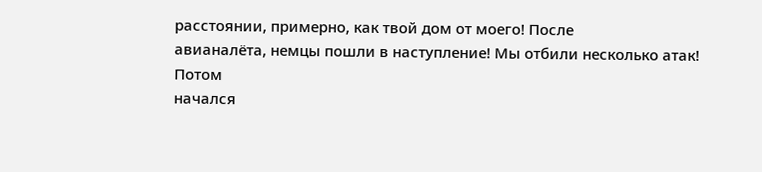расстоянии, примерно, как твой дом от моего! После
авианалёта, немцы пошли в наступление! Мы отбили несколько атак! Потом
начался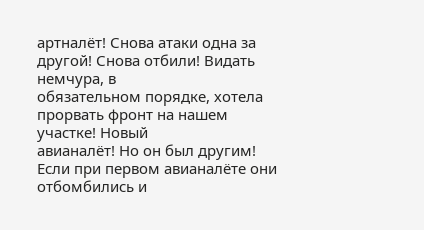артналёт! Снова атаки одна за другой! Снова отбили! Видать немчура, в
обязательном порядке, хотела прорвать фронт на нашем участке! Новый
авианалёт! Но он был другим! Если при первом авианалёте они отбомбились и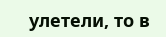улетели, то в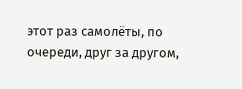этот раз самолёты, по очереди, друг за другом,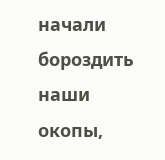начали бороздить
наши окопы,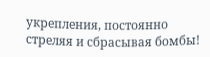укрепления, постоянно стреляя и сбрасывая бомбы!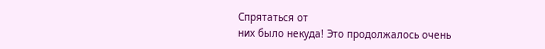Спрятаться от
них было некуда! Это продолжалось очень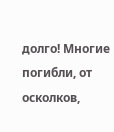долго! Многие погибли, от осколков,